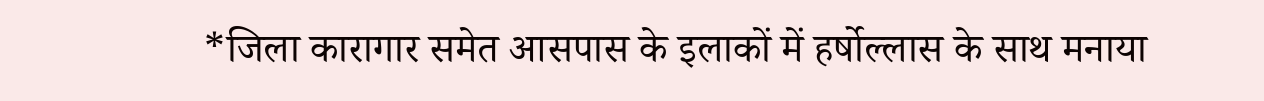*जिला कारागार समेत आसपास के इलाकों में हर्षोल्लास के साथ मनाया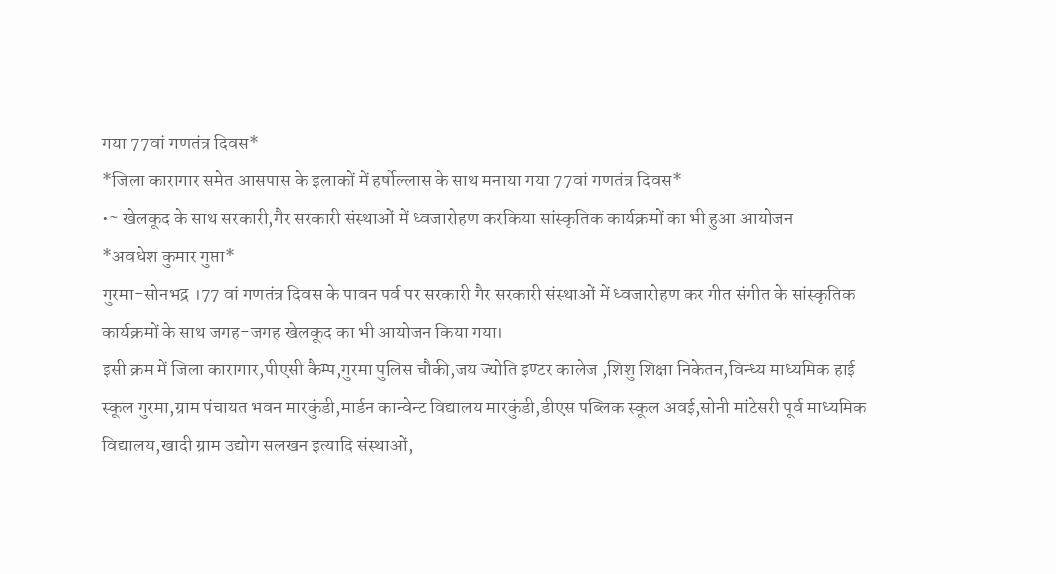गया 77वां गणतंत्र दिवस*
*जिला कारागार समेत आसपास के इलाकों में हर्षोल्लास के साथ मनाया गया 77वां गणतंत्र दिवस*
•~ खेलकूद के साथ सरकारी,गैर सरकारी संस्थाओं में ध्वजारोहण करकिया सांस्कृतिक कार्यक्रमों का भी हुआ आयोजन
*अवधेश कुमार गुप्ता*
गुरमा-सोनभद्र ।77 वां गणतंत्र दिवस के पावन पर्व पर सरकारी गैर सरकारी संस्थाओं में ध्वजारोहण कर गीत संगीत के सांस्कृतिक कार्यक्रमों के साथ जगह-जगह खेलकूद का भी आयोजन किया गया।
इसी क्रम में जिला कारागार,पीएसी कैम्प,गुरमा पुलिस चौकी,जय ज्योति इण्टर कालेज ,शिशु शिक्षा निकेतन,विन्ध्य माध्यमिक हाई स्कूल गुरमा,ग्राम पंचायत भवन मारकुंडी,मार्डन कान्वेन्ट विद्यालय मारकुंडी,डीएस पब्लिक स्कूल अवई,सोनी मांटेसरी पूर्व माध्यमिक विद्यालय,खादी ग्राम उद्योग सलखन इत्यादि संस्थाओं,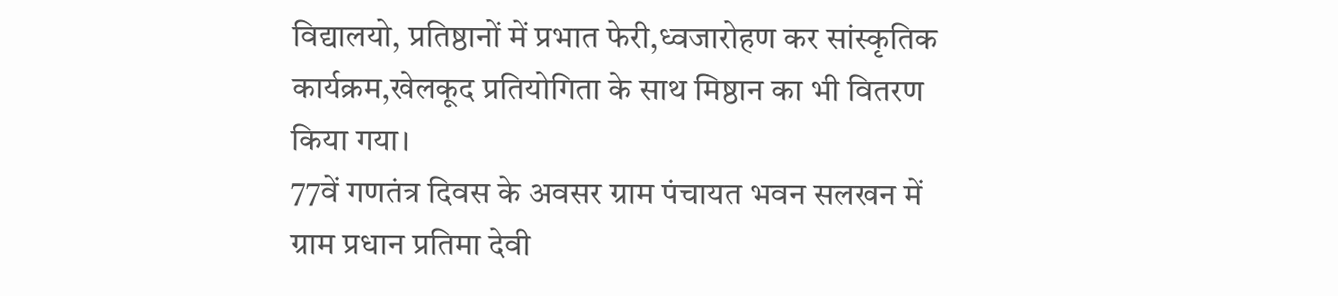विद्यालयो, प्रतिष्ठानों में प्रभात फेरी,ध्वजारोहण कर सांस्कृतिक कार्यक्रम,खेलकूद प्रतियोगिता के साथ मिष्ठान का भी वितरण किया गया।
77वें गणतंत्र दिवस के अवसर ग्राम पंचायत भवन सलखन में ग्राम प्रधान प्रतिमा देवी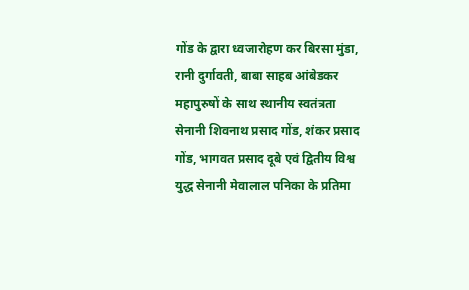गोंड के द्वारा ध्वजारोहण कर बिरसा मुंडा, रानी दुर्गावती, बाबा साहब आंबेडकर महापुरुषों के साथ स्थानीय स्वतंत्रता सेनानी शिवनाथ प्रसाद गोंड, शंकर प्रसाद गोंड, भागवत प्रसाद दूबे एवं द्वितीय विश्व युद्ध सेनानी मेवालाल पनिका के प्रतिमा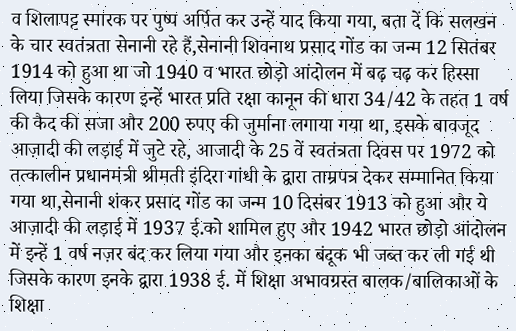व शिलापट्ट स्मारक पर पुष्प अर्पित कर उन्हें याद किया गया, बता दें कि सलखन के चार स्वतंत्रता सेनानी रहे हैं,सेनानी शिवनाथ प्रसाद गोंड का जन्म 12 सितंबर 1914 को हुआ था जो 1940 व भारत छोड़ो आंदोलन में बढ़ चढ़ कर हिस्सा लिया जिसके कारण इन्हें भारत प्रति रक्षा कानून की धारा 34/42 के तहत 1 वर्ष की कैद की सजा और 200 रुपए की जुर्माना लगाया गया था, इसके बावजूद आज़ादी की लड़ाई में जुटे रहे, आजादी के 25 वें स्वतंत्रता दिवस पर 1972 को तत्कालीन प्रधानमंत्री श्रीमती इंदिरा गांधी के द्वारा ताम्रपत्र देकर सम्मानित किया गया था,सेनानी शंकर प्रसाद गोंड का जन्म 10 दिसंबर 1913 को हुआ और ये आज़ादी की लड़ाई में 1937 ई.को शामिल हुए और 1942 भारत छोड़ो आंदोलन में इन्हें 1 वर्ष नज़र बंद कर लिया गया और इनका बंदूक भी जब्त कर ली गई थी जिसके कारण इनके द्वारा 1938 ई. में शिक्षा अभावग्रस्त बालक/बालिकाओं के शिक्षा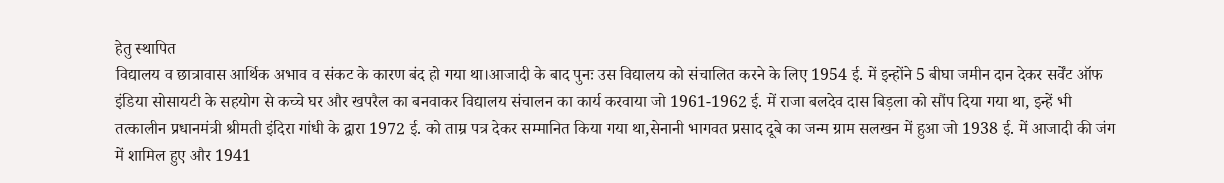हेतु स्थापित
विद्यालय व छात्रावास आर्थिक अभाव व संकट के कारण बंद हो गया था।आजादी के बाद पुनः उस विद्यालय को संचालित करने के लिए 1954 ई. में इन्होंने 5 बीघा जमीन दान देकर सर्वेंट ऑफ इंडिया सोसायटी के सहयोग से कच्चे घर और खपरैल का बनवाकर विद्यालय संचालन का कार्य करवाया जो 1961-1962 ई. में राजा बलदेव दास बिड़ला को सौंप दिया गया था, इन्हें भी तत्कालीन प्रधानमंत्री श्रीमती इंदिरा गांधी के द्वारा 1972 ई. को ताम्र पत्र देकर सम्मानित किया गया था,सेनानी भागवत प्रसाद दूबे का जन्म ग्राम सलखन में हुआ जो 1938 ई. में आजादी की जंग में शामिल हुए और 1941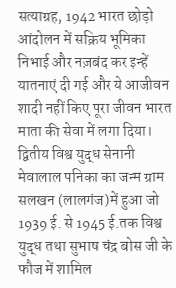सत्याग्रह, 1942 भारत छोड़ो आंदोलन में सक्रिय भूमिका निभाई और नज़बंद कर इन्हें यातनाएं दी गई और ये आजीवन शादी नहीं किए पूरा जीवन भारत माता की सेवा में लगा दिया।
द्वितीय विश्व युद्ध सेनानी मेवालाल पनिका का जन्म ग्राम सलखन (लालगंज)में हुआ जो 1939 ई. से 1945 ई.तक विश्व युद्ध तथा सुभाष चंद्र बोस जी के फौज में शामिल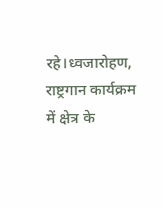रहे।ध्वजारोहण, राष्ट्रगान कार्यक्रम में क्षेत्र के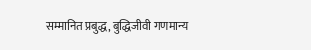सम्मानित प्रबुद्ध, बुद्धिजीवी गणमान्य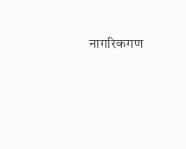नागरिकगण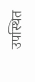उपस्थित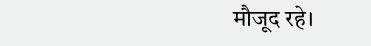मौजूद रहे।